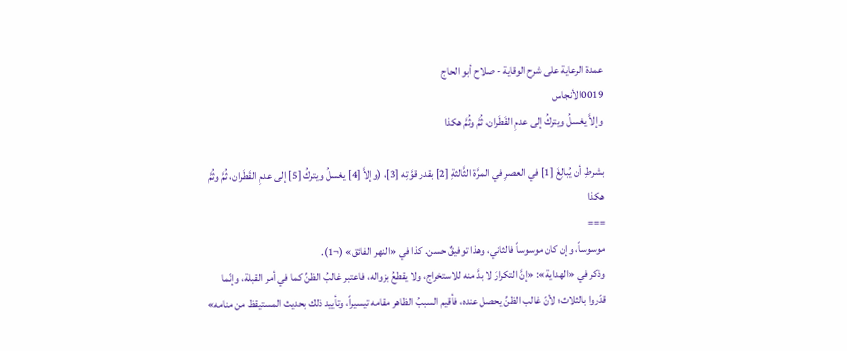عمدة الرعاية على شرح الوقاية - صلاح أبو الحاج
0019الأنجاس
وإلاَّ يغسلُ ويتركُ إلى عدمِ القَطَران، ثُمَّ وثُمَّ هكذا

بشرطِ أن يُبالِغَ [1] في العصرِ في المرَّة الثَّالثةِ [2] بقدر قوَّتِه [3]، (وإلاَّ [4] يغسلُ ويتركُ [5] إلى عدمِ القَطَران، ثُمَّ وثُمَّ هكذا
===
موسوساً، وإن كان موسوساً فالثاني، وهذا توفيقٌ حسن. كذا في «النهر الفائق» (¬1).
وذكر في «الهداية»: «إنَّ التكرارَ لا بدَّ منه للاستخراج، ولا يقطعُ بزواله، فاعتبر غالبُ الظنِّ كما في أمر القبلة، وإنّما قدّروا بالثلاث؛ لأنّ غالب الظنِّ يحصل عنده، فأقيم السببُ الظاهر مقامه تيسيراً، وتأييد ذلك بحديث المستيقظ من منامه»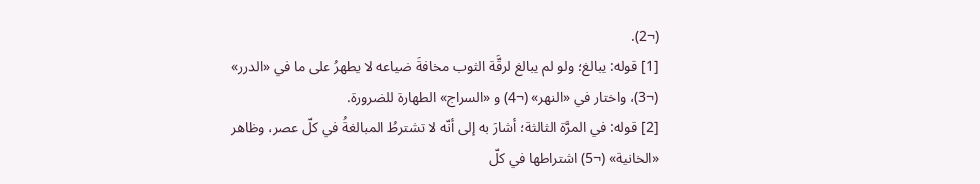(¬2).
[1] قوله: يبالغ؛ ولو لم يبالغ لرقَّة الثوب مخافةَ ضياعه لا يطهرُ على ما في «الدرر» (¬3)، واختار في «النهر» (¬4) و «السراج» الطهارة للضرورة.
[2] قوله: في المرَّة الثالثة؛ أشارَ به إلى أنّه لا تشترطُ المبالغةُ في كلّ عصر، وظاهر «الخانية» (¬5) اشتراطها في كلّ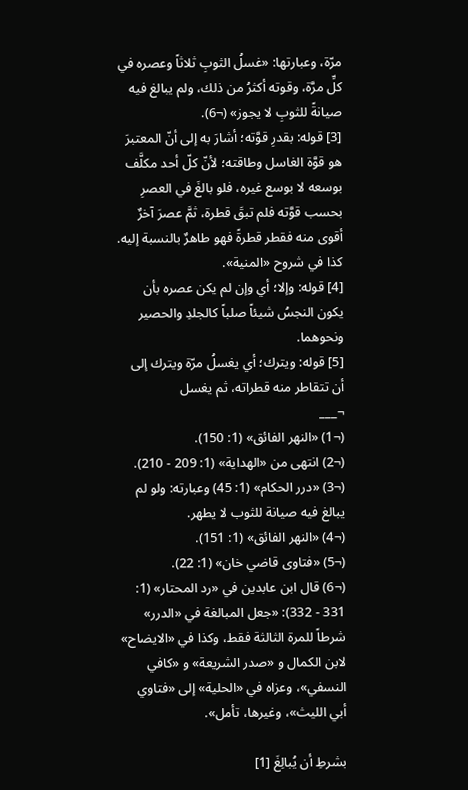مرّة، وعبارتها: «غسلُ الثوبِ ثلاثاً وعصره في كلِّ مرَّة، وقوته أكثرُ من ذلك، ولم يبالغ فيه صيانةً للثوبِ لا يجوز» (¬6).
[3] قوله: بقدرِ قوَّته؛ أشارَ به إلى أنّ المعتبرَ هو قوَّة الغاسل وطاقته؛ لأنّ كلّ أحد مكلَّف بوسعه لا بوسع غيره، فلو بالغَ في العصرِ بحسب قوَّته فلم تبقَ قطرة، ثمَّ عصرَ آخرٌ أقوى منه فقطر قطرةً فهو طاهرٌ بالنسبة إليه. كذا في شروح «المنية».
[4] قوله: وإلا؛ أي وإن لم يكن عصره بأن يكون النجسُ شيئاً صلباً كالجلدِ والحصير ونحوهما.
[5] قوله: ويترك؛ أي يغسلُ مرّة ويترك إلى أن تتقاطر منه قطراته، ثم يغسل
¬___
(¬1) «النهر الفائق» (1: 150).
(¬2) انتهى من «الهداية» (1: 209 - 210).
(¬3) «درر الحكام» (1: 45) وعبارته: ولو لم يبالغ فيه صيانة للثوب لا يطهر.
(¬4) «النهر الفائق» (1: 151).
(¬5) «فتاوى قاضي خان» (1: 22).
(¬6) قال ابن عابدين في «رد المحتار» (1: 331 - 332): «جعل المبالغة في «الدرر» شرطاً للمرة الثالثة فقط، وكذا في «الايضاح» لابن الكمال و «صدر الشريعة» و «كافي النسفي»، وعزاه في «الحلية» إلى «فتاوي أبي الليث»، وغيرها، تأمل».

بشرطِ أن يُبالِغَ [1]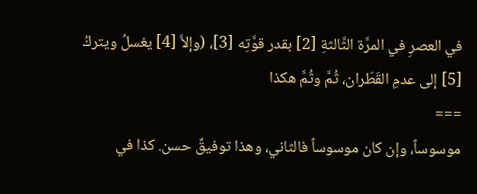في العصرِ في المرَّة الثَّالثةِ [2] بقدر قوَّتِه [3]، (وإلاَّ [4] يغسلُ ويتركُ [5] إلى عدمِ القَطَران، ثُمَّ وثُمَّ هكذا
===
موسوساً، وإن كان موسوساً فالثاني، وهذا توفيقٌ حسن. كذا في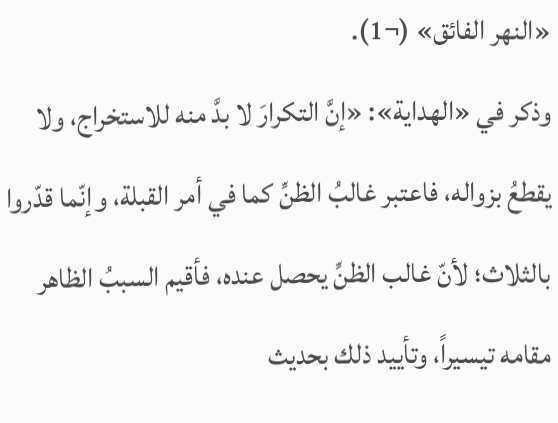«النهر الفائق» (¬1).
وذكر في «الهداية»: «إنَّ التكرارَ لا بدَّ منه للاستخراج، ولا يقطعُ بزواله، فاعتبر غالبُ الظنِّ كما في أمر القبلة، وإنّما قدّروا بالثلاث؛ لأنّ غالب الظنِّ يحصل عنده، فأقيم السببُ الظاهر مقامه تيسيراً، وتأييد ذلك بحديث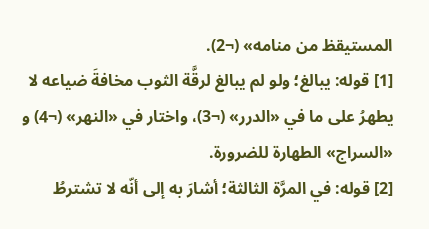المستيقظ من منامه» (¬2).
[1] قوله: يبالغ؛ ولو لم يبالغ لرقَّة الثوب مخافةَ ضياعه لا يطهرُ على ما في «الدرر» (¬3)، واختار في «النهر» (¬4) و «السراج» الطهارة للضرورة.
[2] قوله: في المرَّة الثالثة؛ أشارَ به إلى أنّه لا تشترطُ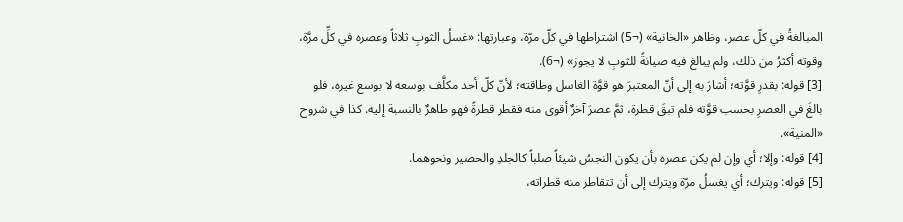المبالغةُ في كلّ عصر، وظاهر «الخانية» (¬5) اشتراطها في كلّ مرّة، وعبارتها: «غسلُ الثوبِ ثلاثاً وعصره في كلِّ مرَّة، وقوته أكثرُ من ذلك، ولم يبالغ فيه صيانةً للثوبِ لا يجوز» (¬6).
[3] قوله: بقدرِ قوَّته؛ أشارَ به إلى أنّ المعتبرَ هو قوَّة الغاسل وطاقته؛ لأنّ كلّ أحد مكلَّف بوسعه لا بوسع غيره، فلو بالغَ في العصرِ بحسب قوَّته فلم تبقَ قطرة، ثمَّ عصرَ آخرٌ أقوى منه فقطر قطرةً فهو طاهرٌ بالنسبة إليه. كذا في شروح «المنية».
[4] قوله: وإلا؛ أي وإن لم يكن عصره بأن يكون النجسُ شيئاً صلباً كالجلدِ والحصير ونحوهما.
[5] قوله: ويترك؛ أي يغسلُ مرّة ويترك إلى أن تتقاطر منه قطراته،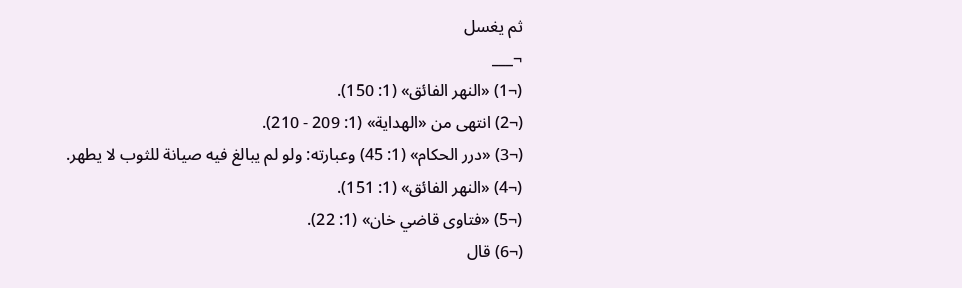ثم يغسل
¬___
(¬1) «النهر الفائق» (1: 150).
(¬2) انتهى من «الهداية» (1: 209 - 210).
(¬3) «درر الحكام» (1: 45) وعبارته: ولو لم يبالغ فيه صيانة للثوب لا يطهر.
(¬4) «النهر الفائق» (1: 151).
(¬5) «فتاوى قاضي خان» (1: 22).
(¬6) قال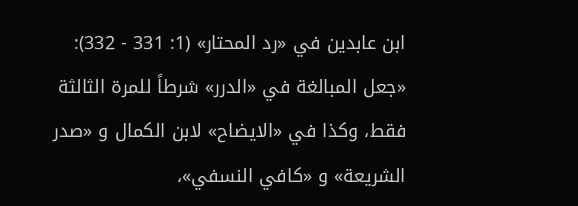ابن عابدين في «رد المحتار» (1: 331 - 332): «جعل المبالغة في «الدرر» شرطاً للمرة الثالثة فقط، وكذا في «الايضاح» لابن الكمال و «صدر الشريعة» و «كافي النسفي»،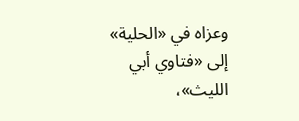وعزاه في «الحلية» إلى «فتاوي أبي الليث»،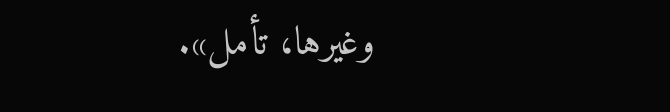وغيرها، تأمل».